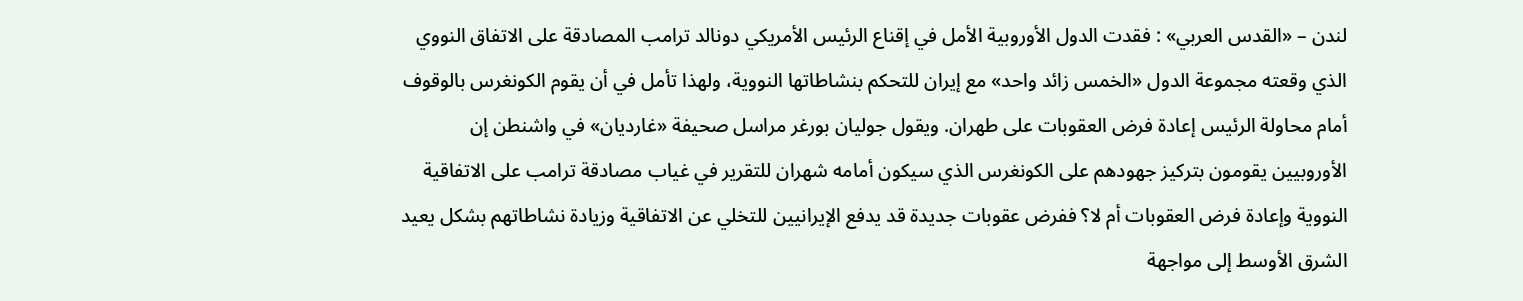لندن – «القدس العربي» : فقدت الدول الأوروبية الأمل في إقناع الرئيس الأمريكي دونالد ترامب المصادقة على الاتفاق النووي الذي وقعته مجموعة الدول «الخمس زائد واحد» مع إيران للتحكم بنشاطاتها النووية، ولهذا تأمل في أن يقوم الكونغرس بالوقوف أمام محاولة الرئيس إعادة فرض العقوبات على طهران. ويقول جوليان بورغر مراسل صحيفة «غارديان» في واشنطن إن الأوروبيين يقومون بتركيز جهودهم على الكونغرس الذي سيكون أمامه شهران للتقرير في غياب مصادقة ترامب على الاتفاقية النووية وإعادة فرض العقوبات أم لا؟ ففرض عقوبات جديدة قد يدفع الإيرانيين للتخلي عن الاتفاقية وزيادة نشاطاتهم بشكل يعيد الشرق الأوسط إلى مواجهة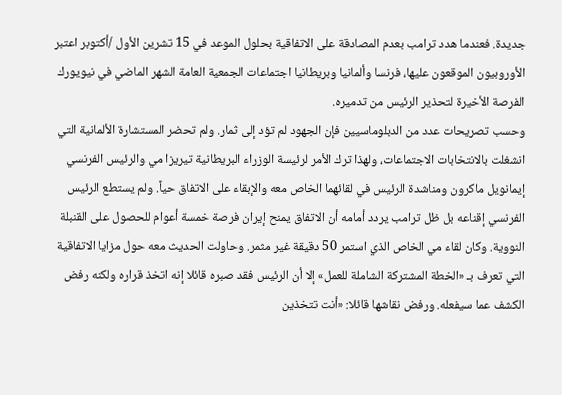جديدة. فعندما هدد ترامب بعدم المصادقة على الاتفاقية بحلول الموعد في 15 تشرين الأول /أكتوبر اعتبر الأوروبيون الموقعون عليها، فرنسا وألمانيا وبريطانيا اجتماعات الجمعية العامة الشهر الماضي في نيويورك الفرصة الأخيرة لتحذير الرئيس من تدميره.
وحسب تصريحات عدد من الدبلوماسيين فإن الجهود لم تؤد إلى ثمار. ولم تحضر المستشارة الألمانية التي انشغلت بالانتخابات الاجتماعات، ولهذا ترك الأمر لرئيسة الوزراء البريطانية تيريزا مي والرئيس الفرنسي إيمانويل ماكرون ومناشدة الرئيس في لقائهما الخاص معه والإبقاء على الاتفاق حياً. ولم يستطع الرئيس الفرنسي إقناعه بل ظل ترامب يردد أمامه أن الاتفاق يمنح إيران فرصة خمسة أعوام للحصول على القنبلة النووية. وكان لقاء مي الخاص الذي استمر 50 دقيقة غير مثمر. وحاولت الحديث معه حول مزايا الاتفاقية التي تعرف بـ «الخطة المشتركة الشاملة للعمل» إلا أن الرئيس فقد صبره قائلا إنه اتخذ قراره ولكنه رفض الكشف عما سيفعله. ورفض نقاشها قائلا: «أنت تتخذين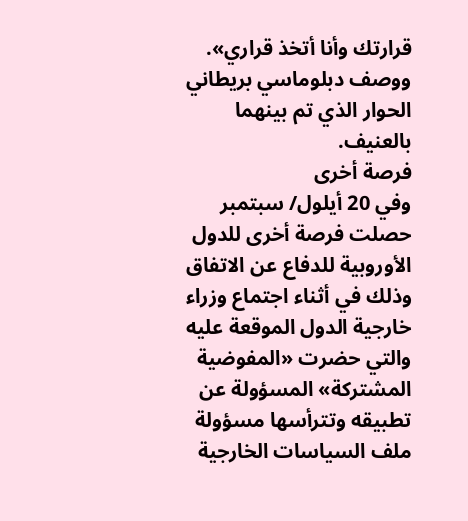قرارتك وأنا أتخذ قراري». ووصف دبلوماسي بريطاني الحوار الذي تم بينهما بالعنيف.
فرصة أخرى
وفي 20 أيلول/ سبتمبر حصلت فرصة أخرى للدول الأوروبية للدفاع عن الاتفاق وذلك في أثناء اجتماع وزراء خارجية الدول الموقعة عليه والتي حضرت «المفوضية المشتركة» المسؤولة عن تطبيقه وتترأسها مسؤولة ملف السياسات الخارجية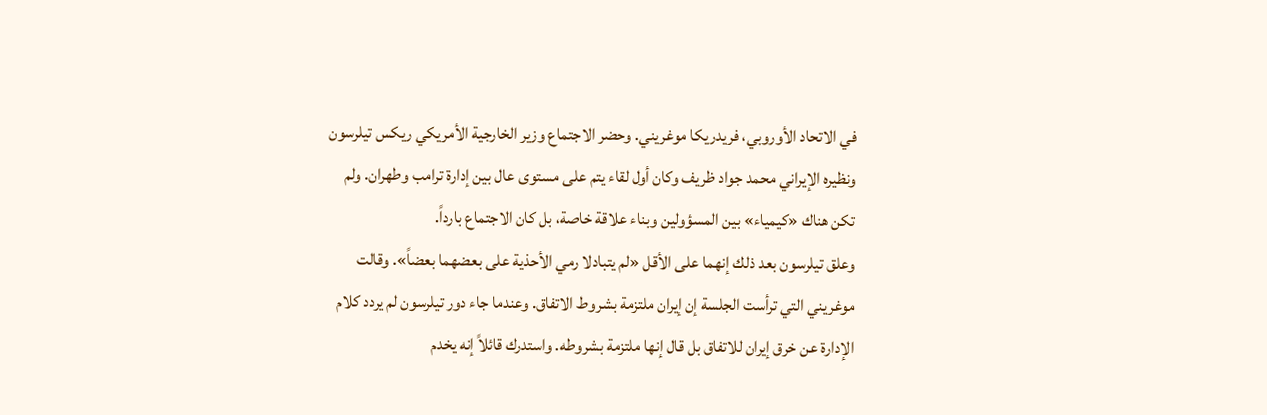في الاتحاد الأوروبي، فريدريكا موغريني. وحضر الاجتماع وزير الخارجية الأمريكي ريكس تيلرسون ونظيره الإيراني محمد جواد ظريف وكان أول لقاء يتم على مستوى عال بين إدارة ترامب وطهران. ولم تكن هناك «كيمياء» بين المسؤولين وبناء علاقة خاصة، بل كان الاجتماع بارداً.
وعلق تيلرسون بعد ذلك إنهما على الأقل «لم يتبادلا رمي الأحذية على بعضهما بعضاً». وقالت موغريني التي ترأست الجلسة إن إيران ملتزمة بشروط الاتفاق. وعندما جاء دور تيلرسون لم يردد كلام الإدارة عن خرق إيران للاتفاق بل قال إنها ملتزمة بشروطه. واستدرك قائلاً إنه يخدم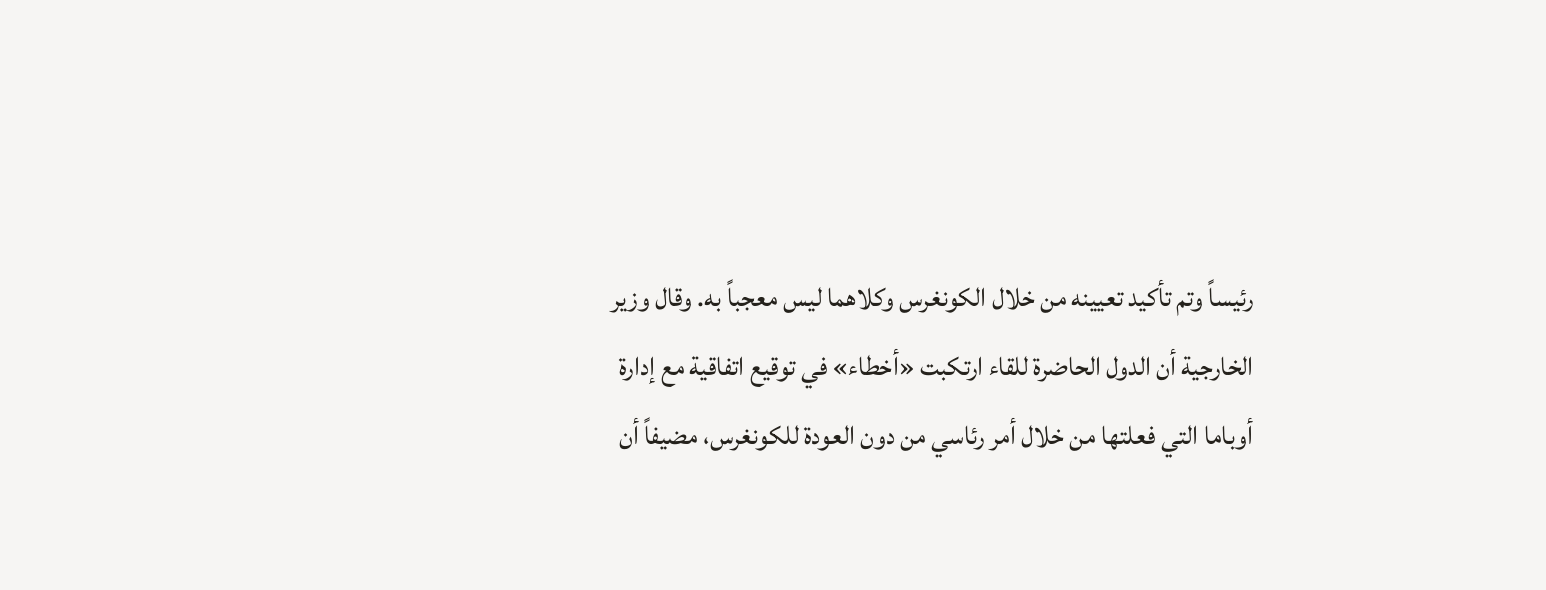رئيساً وتم تأكيد تعيينه من خلال الكونغرس وكلاهما ليس معجباً به. وقال وزير الخارجية أن الدول الحاضرة للقاء ارتكبت «أخطاء» في توقيع اتفاقية مع إدارة أوباما التي فعلتها من خلال أمر رئاسي من دون العودة للكونغرس، مضيفاً أن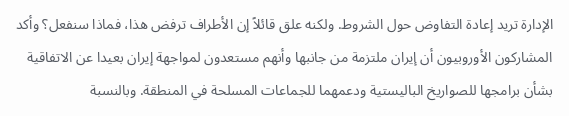الإدارة تريد إعادة التفاوض حول الشروط. ولكنه علق قائلاً إن الأطراف ترفض هذا، فماذا سنفعل؟ وأكد المشاركون الأوروبيون أن إيران ملتزمة من جانبها وأنهم مستعدون لمواجهة إيران بعيدا عن الاتفاقية بشأن برامجها للصواريخ الباليستية ودعمهما للجماعات المسلحة في المنطقة. وبالنسبة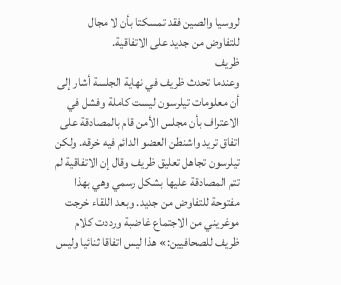لروسيا والصين فقد تمسكتا بأن لا مجال للتفاوض من جديد على الاتفاقية.
ظريف
وعندما تحدث ظريف في نهاية الجلسة أشار إلى أن معلومات تيلرسون ليست كاملة وفشل في الاعتراف بأن مجلس الأمن قام بالمصادقة على اتفاق تريد واشنطن العضو الدائم فيه خرقه. ولكن تيلرسون تجاهل تعليق ظريف وقال إن الاتفاقية لم تتم المصادقة عليها بشكل رسمي وهي بهذا مفتوحة للتفاوض من جديد. وبعد اللقاء خرجت موغريني من الاجتماع غاضبة ورددت كلام ظريف للصحافيين:» هذا ليس اتفاقا ثنائيا وليس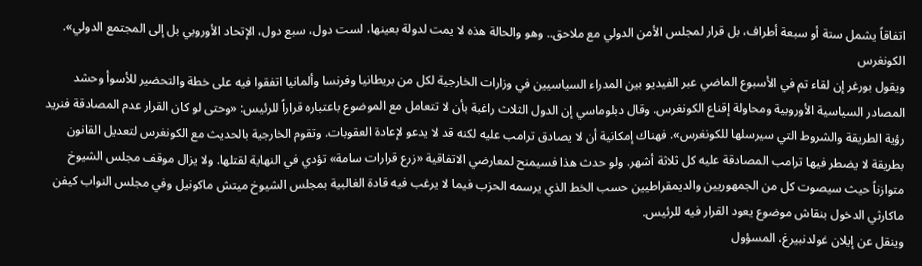اتفاقاً يشمل ستة أو سبعة أطراف، بل قرار لمجلس الأمن الدولي مع ملاحق.. وهو والحالة هذه لا يمت لدولة بعينها، لست دول، سبع دول، الإتحاد الأوروبي بل إلى المجتمع الدولي».
الكونغرس
ويقول بورغر إن لقاء تم في الأسبوع الماضي عبر الفيديو بين المدراء السياسيين في وزارات الخارجية لكل من بريطانيا وفرنسا وألمانيا اتفقوا فيه على خطة والتحضير للأسوأ وحشد المصادر السياسية الأوروبية ومحاولة إقناع الكونغرس. وقال دبلوماسي إن الدول الثلاث راغبة بأن لا تتعامل مع الموضوع باعتباره قراراً للرئيس: «وحتى لو كان القرار عدم المصادقة فنريد رؤية الطريقة والشروط التي سيرسلها للكونغرس». فهناك إمكانية أن لا يصادق ترامب عليه لكنه قد لا يدعو لإعادة العقوبات. وتقوم الخارجية بالحديث مع الكونغرس لتعديل القانون بطريقة لا يضطر فيها ترامب المصادقة عليه كل ثلاثة أشهر. ولو حدث هذا فسيمنح لمعارضي الاتفاقية «زرع قرارات سامة» تؤدي في النهاية لقتلها. ولا يزال موقف مجلس الشيوخ متوازناً حيث سيصوت كل من الجمهوريين والديمقراطيين حسب الخط الذي يرسمه الحزب فيما لا يرغب فيه قادة الغالبية بمجلس الشيوخ ميتش ماكونيل وفي مجلس النواب كيفن ماكارثي الدخول بنقاش موضوع يعود القرار فيه للرئيس.
وينقل عن إيلان غولدنبيرغ، المسؤول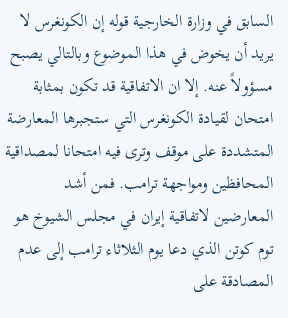السابق في وزارة الخارجية قوله إن الكونغرس لا يريد أن يخوض في هذا الموضوع وبالتالي يصبح مسؤولاً عنه. إلا ان الاتفاقية قد تكون بمثابة امتحان لقيادة الكونغرس التي ستجبرها المعارضة المتشددة على موقف وترى فيه امتحانا لمصداقية المحافظين ومواجهة ترامب. فمن أشد المعارضين لاتفاقية إيران في مجلس الشيوخ هو توم كوتن الذي دعا يوم الثلاثاء ترامب إلى عدم المصادقة على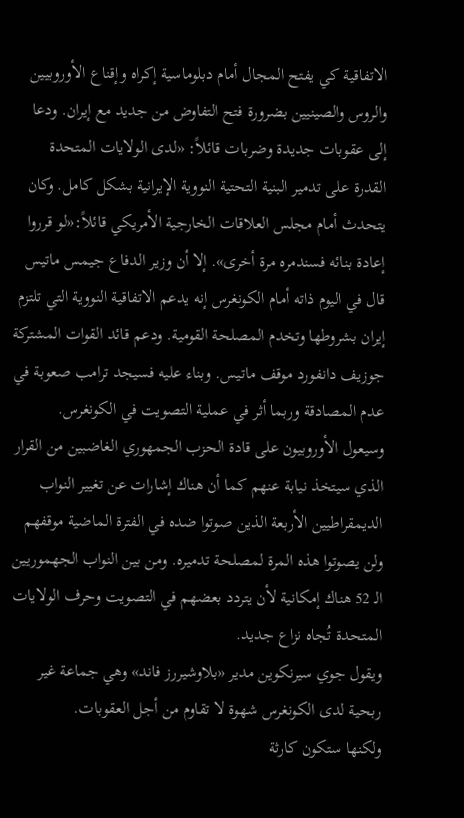الاتفاقية كي يفتح المجال أمام دبلوماسية إكراه وإقناع الأوروبيين والروس والصينيين بضرورة فتح التفاوض من جديد مع إيران. ودعا إلى عقوبات جديدة وضربات قائلاً: «لدى الولايات المتحدة القدرة على تدمير البنية التحتية النووية الإيرانية بشكل كامل. وكان يتحدث أمام مجلس العلاقات الخارجية الأمريكي قائلاً:«لو قرروا إعادة بنائه فسندمره مرة أخرى». إلا أن وزير الدفاع جيمس ماتيس قال في اليوم ذاته أمام الكونغرس إنه يدعم الاتفاقية النووية التي تلتزم إيران بشروطها وتخدم المصلحة القومية. ودعم قائد القوات المشتركة جوزيف دانفورد موقف ماتيس. وبناء عليه فسيجد ترامب صعوبة في عدم المصادقة وربما أثر في عملية التصويت في الكونغرس.
وسيعول الأوروبيون على قادة الحزب الجمهوري الغاضبين من القرار الذي سيتخذ نيابة عنهم كما أن هناك إشارات عن تغيير النواب الديمقراطيين الأربعة الذين صوتوا ضده في الفترة الماضية موقفهم ولن يصوتوا هذه المرة لمصلحة تدميره. ومن بين النواب الجهموريين الـ 52 هناك إمكانية لأن يتردد بعضهم في التصويت وحرف الولايات المتحدة تُجاه نزاع جديد.
ويقول جوي سيرنكوين مدير «بلاوشيررز فاند» وهي جماعة غير ربحية لدى الكونغرس شهوة لا تقاوم من أجل العقوبات.
ولكنها ستكون كارثة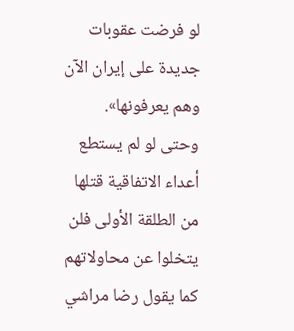لو فرضت عقوبات جديدة على إيران الآن وهم يعرفونها». وحتى لو لم يستطع أعداء الاتفاقية قتلها من الطلقة الأولى فلن يتخلوا عن محاولاتهم كما يقول رضا مراشي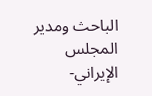الباحث ومدير المجلس الإيراني-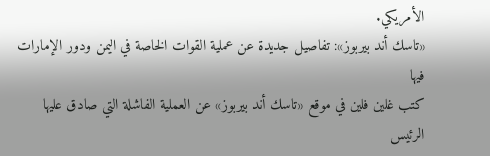الأمريكي.
«تاسك أند بيربوز»: تفاصيل جديدة عن عملية القوات الخاصة في اليمن ودور الإمارات فيها
كتب غلين فلين في موقع «تاسك أند بيربوز» عن العملية الفاشلة التي صادق عليها الرئيس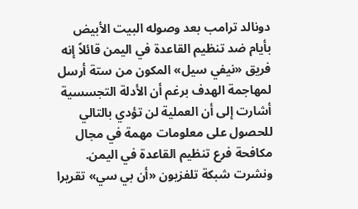دونالد ترامب بعد وصوله البيت الأبيض بأيام ضد تنظيم القاعدة في اليمن قائلاً إنه فريق «نيفي سيل» المكون من ستة أرسل لمهاجمة الهدف برغم أن الأدلة التجسسية أشارت إلى أن العملية لن تؤدي بالتالي للحصول على معلومات مهمة في مجال مكافحة فرع تنظيم القاعدة في اليمن. ونشرت شبكة تلفزيون «أن بي سي» تقريرا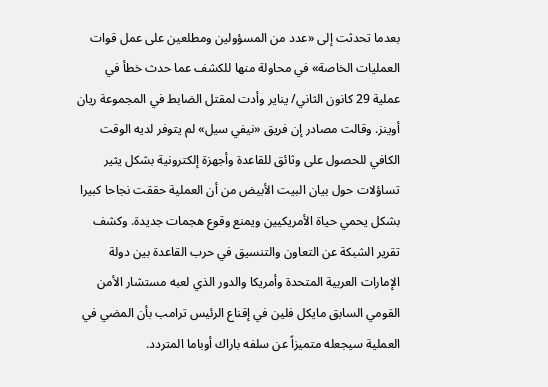بعدما تحدثت إلى «عدد من المسؤولين ومطلعين على عمل قوات العمليات الخاصة» في محاولة منها للكشف عما حدث خطأ في عملية 29 كانون الثاني/ يناير وأدت لمقتل الضابط في المجموعة ريان أوينز. وقالت مصادر إن فريق «نيفي سيل» لم يتوفر لديه الوقت الكافي للحصول على وثائق للقاعدة وأجهزة إلكترونية بشكل يثير تساؤلات حول بيان البيت الأبيض من أن العملية حققت نجاحا كبيرا بشكل يحمي حياة الأمريكيين ويمنع وقوع هجمات جديدة. وكشف تقرير الشبكة عن التعاون والتنسيق في حرب القاعدة بين دولة الإمارات العربية المتحدة وأمريكا والدور الذي لعبه مستشار الأمن القومي السابق مايكل فلين في إقناع الرئيس ترامب بأن المضي في العملية سيجعله متميزاً عن سلفه باراك أوباما المتردد.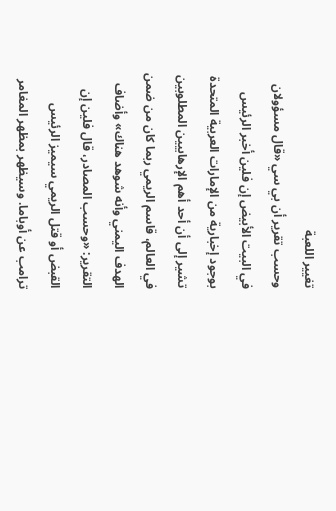تغيير اللعبة
وحسب تقرير أن بي سي «قال مسؤولان في البيت الأبيض إن فلين أخبر الرئيس بوجود إخبارية من الإمارات العربية المتحدة تشير إلى أن أحد أهم الإرهابيين المطلوبين في العالم، قاسم الريمي ربما كان من ضمن الهدف اليمني وأنه شوهد هناك» وأضاف التقرير: «وحسب المصادر، قال فلين إن القبض أو قتل الريمي سيميز الرئيس ترامب عن أوباما. وسيظهر بمظهر المغامر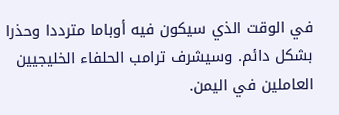في الوقت الذي سيكون فيه أوباما مترددا وحذرا بشكل دائم. وسيشرف ترامب الحلفاء الخليجيين العاملين في اليمن.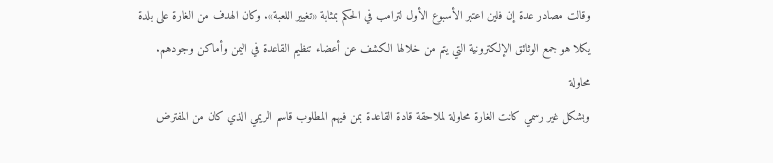وقالت مصادر عدة إن فلين اعتبر الأسبوع الأول لترامب في الحكم بمثابة «تغيير اللعبة». وكان الهدف من الغارة على بلدة يكلا هو جمع الوثائق الإلكترونية التي يتم من خلالها الكشف عن أعضاء تنظيم القاعدة في اليمن وأماكن وجودهم.
محاولة
وبشكل غير رسمي كانت الغارة محاولة لملاحقة قادة القاعدة بمن فيهم المطلوب قاسم الريمي الذي كان من المفترض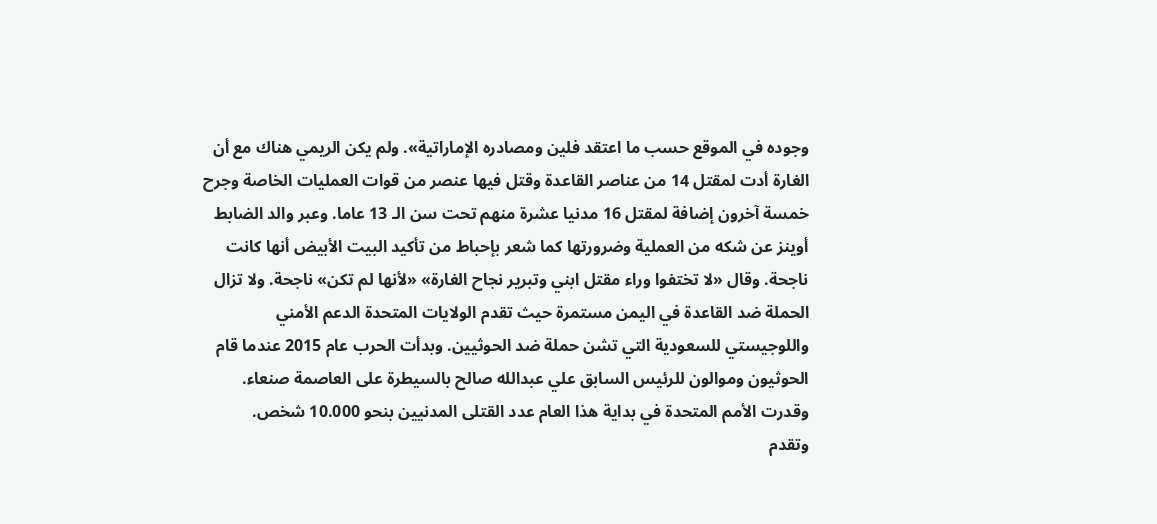وجوده في الموقع حسب ما اعتقد فلين ومصادره الإماراتية». ولم يكن الريمي هناك مع أن الغارة أدت لمقتل 14 من عناصر القاعدة وقتل فيها عنصر من قوات العمليات الخاصة وجرح خمسة آخرون إضافة لمقتل 16 مدنيا عشرة منهم تحت سن الـ 13 عاما. وعبر والد الضابط أوينز عن شكه من العملية وضرورتها كما شعر بإحباط من تأكيد البيت الأبيض أنها كانت ناجحة. وقال «لا تختفوا وراء مقتل ابني وتبرير نجاح الغارة» «لأنها لم تكن» ناجحة. ولا تزال الحملة ضد القاعدة في اليمن مستمرة حيث تقدم الولايات المتحدة الدعم الأمني واللوجيستي للسعودية التي تشن حملة ضد الحوثيين. وبدأت الحرب عام 2015 عندما قام الحوثيون وموالون للرئيس السابق علي عبدالله صالح بالسيطرة على العاصمة صنعاء. وقدرت الأمم المتحدة في بداية هذا العام عدد القتلى المدنيين بنحو 10.000 شخص.
وتقدم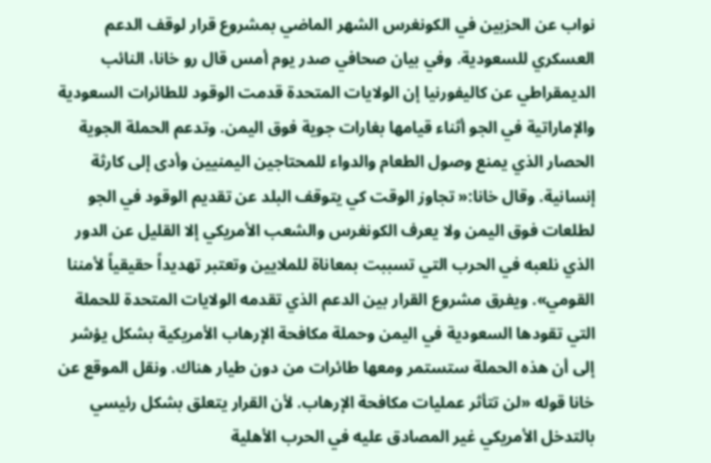نواب عن الحزبين في الكونغرس الشهر الماضي بمشروع قرار لوقف الدعم العسكري للسعودية. وفي بيان صحافي صدر يوم أمس قال رو خانا، النائب الديمقراطي عن كاليفورنيا إن الولايات المتحدة قدمت الوقود للطائرات السعودية والإماراتية في الجو أثناء قيامها بغارات جوية فوق اليمن. وتدعم الحملة الجوية الحصار الذي يمنع وصول الطعام والدواء للمحتاجين اليمنيين وأدى إلى كارثة إنسانية. وقال خانا:« تجاوز الوقت كي يتوقف البلد عن تقديم الوقود في الجو لطلعات فوق اليمن ولا يعرف الكونغرس والشعب الأمريكي إلا القليل عن الدور الذي نلعبه في الحرب التي تسببت بمعاناة للملايين وتعتبر تهديداً حقيقياً لأمننا القومي». ويفرق مشروع القرار بين الدعم الذي تقدمه الولايات المتحدة للحملة التي تقودها السعودية في اليمن وحملة مكافحة الإرهاب الأمريكية بشكل يؤشر إلى أن هذه الحملة ستستمر ومعها طائرات من دون طيار هناك. ونقل الموقع عن خانا قوله «لن تتأثر عمليات مكافحة الإرهاب. لأن القرار يتعلق بشكل رئيسي بالتدخل الأمريكي غير المصادق عليه في الحرب الأهلية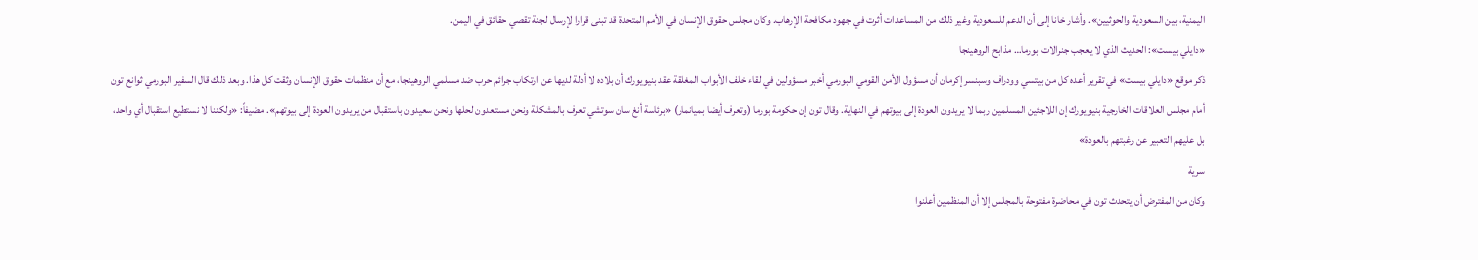اليمنية، بين السعودية والحوثيين». وأشار خانا إلى أن الدعم للسعودية وغير ذلك من المساعدات أثرت في جهود مكافحة الإرهاب. وكان مجلس حقوق الإنسان في الأمم المتحدة قد تبنى قرارا لإرسال لجنة تقصي حقائق في اليمن.
«دايلي بيست»: الحديث الذي لا يعجب جنرالات بورما… مذابح الروهينجا
ذكر موقع «دايلي بيست» في تقرير أعده كل من بيتسي وودراف وسبنسر إكرمان أن مسؤول الأمن القومي البورمي أخبر مسؤولين في لقاء خلف الأبواب المغلقة عقد بنيويورك أن بلاده لا أدلة لديها عن ارتكاب جرائم حرب ضد مسلمي الروهينجا، مع أن منظمات حقوق الإنسان وثقت كل هذا. وبعد ذلك قال السفير البورمي ثوانع تون أمام مجلس العلاقات الخارجية بنيويورك إن اللاجئين المسلمين ربما لا يريدون العودة إلى بيوتهم في النهاية. وقال تون إن حكومة بورما (وتعرف أيضا بميانمار) «برئاسة أنغ سان سوتشي تعرف بالمشكلة ونحن مستعدون لحلها ونحن سعيدون باستقبال من يريدون العودة إلى بيوتهم». مضيفاً: «ولكننا لا نستطيع استقبال أي واحد، بل عليهم التعبير عن رغبتهم بالعودة»
سرية
وكان من المفترض أن يتحدث تون في محاضرة مفتوحة بالمجلس إلا أن المنظمين أعلنوا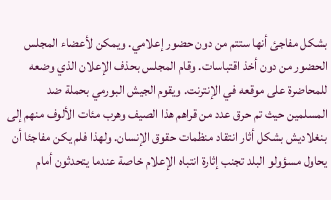بشكل مفاجئ أنها ستتم من دون حضور إعلامي. ويمكن لأعضاء المجلس الحضور من دون أخذ اقتباسات. وقام المجلس بحذف الإعلان الذي وضعه للمحاضرة على موقعه في الإنترنت. ويقوم الجيش البورمي بحملة ضد المسلمين حيث تم حرق عدد من قراهم هذا الصيف وهرب مئات الألوف منهم إلى بنغلاديش بشكل أثار انتقاد منظمات حقوق الإنسان. ولهذا فلم يكن مفاجئا أن يحاول مسؤولو البلد تجنب إثارة انتباه الإعلام خاصة عندما يتحدثون أمام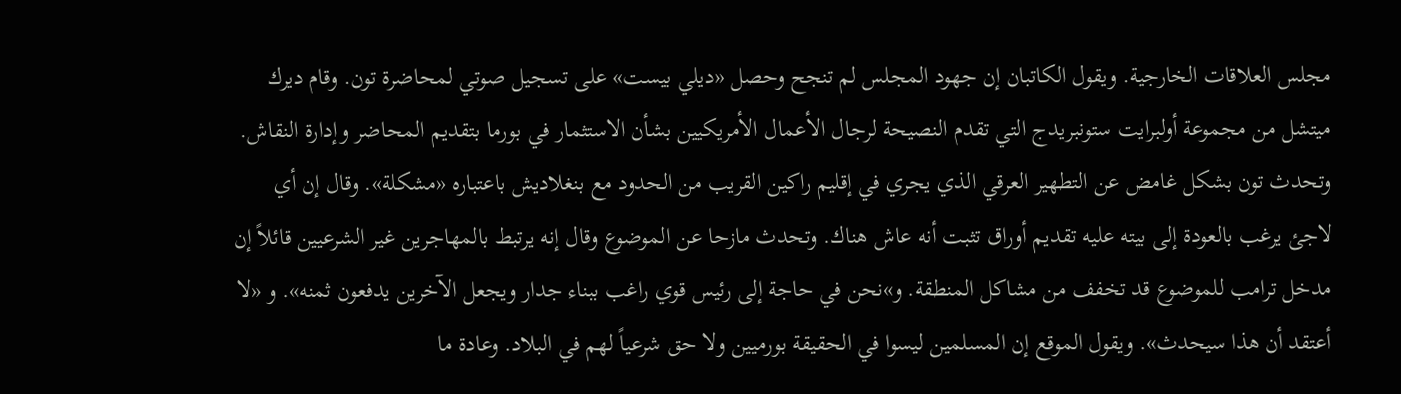مجلس العلاقات الخارجية. ويقول الكاتبان إن جهود المجلس لم تنجح وحصل «ديلي بيست» على تسجيل صوتي لمحاضرة تون. وقام ديرك ميتشل من مجموعة أولبرايت ستونبريدج التي تقدم النصيحة لرجال الأعمال الأمريكيين بشأن الاستثمار في بورما بتقديم المحاضر وإدارة النقاش. وتحدث تون بشكل غامض عن التطهير العرقي الذي يجري في إقليم راكين القريب من الحدود مع بنغلاديش باعتباره «مشكلة». وقال إن أي لاجئ يرغب بالعودة إلى بيته عليه تقديم أوراق تثبت أنه عاش هناك. وتحدث مازحا عن الموضوع وقال إنه يرتبط بالمهاجرين غير الشرعيين قائلاً إن مدخل ترامب للموضوع قد تخفف من مشاكل المنطقة. و»نحن في حاجة إلى رئيس قوي راغب ببناء جدار ويجعل الآخرين يدفعون ثمنه». و «لا أعتقد أن هذا سيحدث». ويقول الموقع إن المسلمين ليسوا في الحقيقة بورميين ولا حق شرعياً لهم في البلاد. وعادة ما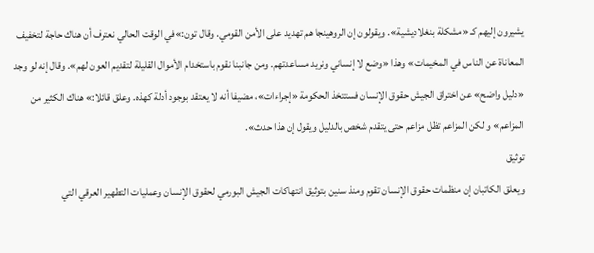يشيرون إليهم كـ «مشكلة بنغلاديشية». ويقولون إن الروهينجا هم تهديد على الأمن القومي. وقال تون:»في الوقت الحالي نعترف أن هناك حاجة لتخفيف المعاناة عن الناس في المخيمات» وهذا «وضع لا إنساني ونريد مساعدتهم. ومن جانبنا نقوم باستخدام الأموال القليلة لتقديم العون لهم». وقال إنه لو وجد «دليل واضح» عن اختراق الجيش حقوق الإنسان فستتخذ الحكومة «إجراءات»، مضيفا أنه لا يعتقد بوجود أدلة كهذه. وعلق قائلا:» هناك الكثير من المزاعم» و لكن المزاعم تظل مزاعم حتى يتقدم شخص بالدليل ويقول إن هذا حدث».
توثيق
ويعلق الكاتبان إن منظمات حقوق الإنسان تقوم ومنذ سنين بتوثيق انتهاكات الجيش البورمي لحقوق الإنسان وعمليات التطهير العرقي التي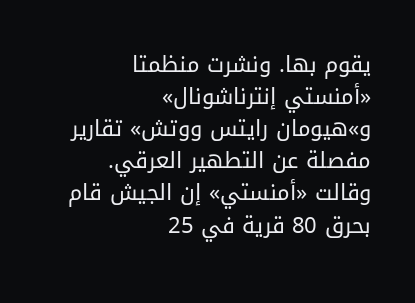يقوم بها. ونشرت منظمتا «أمنستي إنترناشونال» و»هيومان رايتس ووتش» تقارير مفصلة عن التطهير العرقي. وقالت «أمنستي» إن الجيش قام بحرق 80 قرية في 25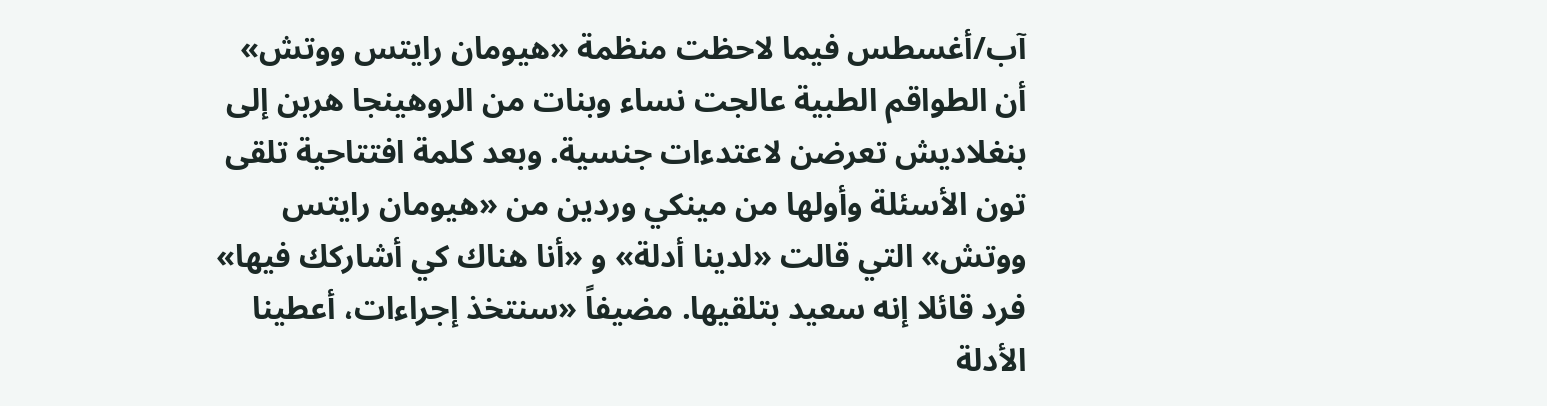آب/أغسطس فيما لاحظت منظمة «هيومان رايتس ووتش» أن الطواقم الطبية عالجت نساء وبنات من الروهينجا هربن إلى بنغلاديش تعرضن لاعتدءات جنسية. وبعد كلمة افتتاحية تلقى تون الأسئلة وأولها من مينكي وردين من «هيومان رايتس ووتش» التي قالت «لدينا أدلة» و «أنا هناك كي أشاركك فيها» فرد قائلا إنه سعيد بتلقيها. مضيفاً «سنتخذ إجراءات، أعطينا الأدلة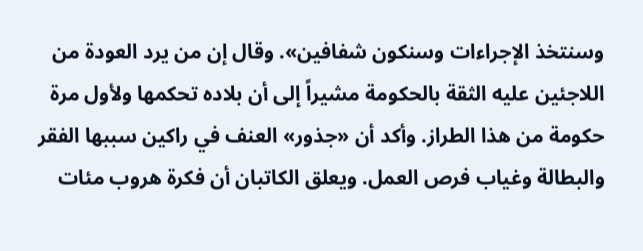وسنتخذ الإجراءات وسنكون شفافين». وقال إن من يرد العودة من اللاجئين عليه الثقة بالحكومة مشيراً إلى أن بلاده تحكمها ولأول مرة حكومة من هذا الطراز. وأكد أن «جذور» العنف في راكين سببها الفقر والبطالة وغياب فرص العمل. ويعلق الكاتبان أن فكرة هروب مئات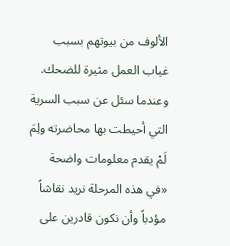الألوف من بيوتهم بسبب غياب العمل مثيرة للضحك. وعندما سئل عن سبب السرية التي أحيطت بها محاضرته ولِمَ لَمْ يقدم معلومات واضحة «في هذه المرحلة نريد نقاشاً مؤدباً وأن نكون قادرين على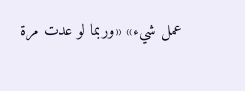عمل شيء» «وربما لو عدت مرة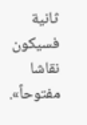ثانية فسيكون نقاشا مفتوحاً».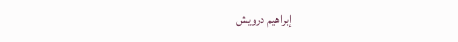إبراهيم درويش